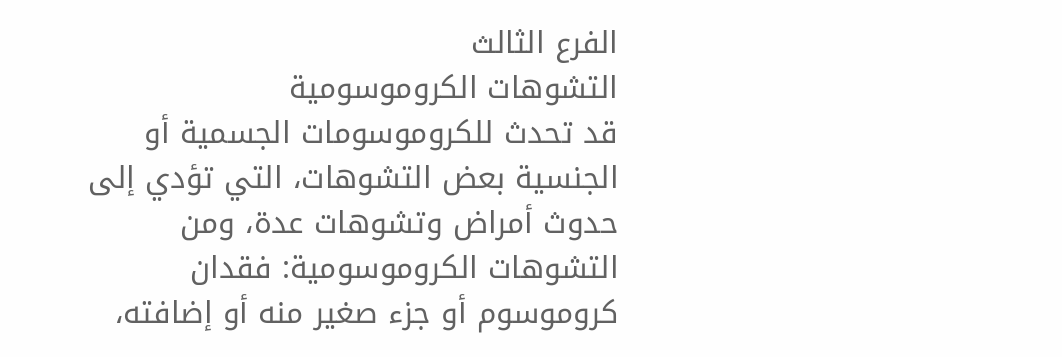الفرع الثالث
التشوهات الكروموسومية
قد تحدث للكروموسومات الجسمية أو الجنسية بعض التشوهات، التي تؤدي إلى حدوث أمراض وتشوهات عدة، ومن التشوهات الكروموسومية: فقدان كروموسوم أو جزء صغير منه أو إضافته،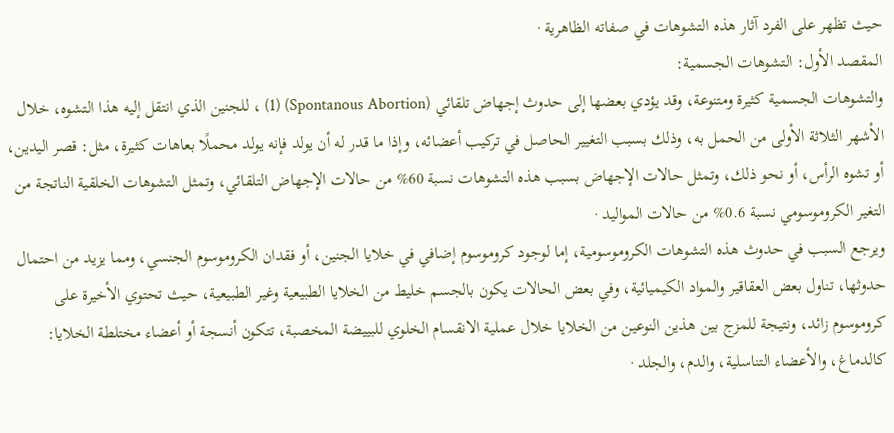حيث تظهر على الفرد آثار هذه التشوهات في صفاته الظاهرية ·
المقصد الأول: التشوهات الجسمية:
والتشوهات الجسمية كثيرة ومتنوعة، وقد يؤدي بعضها إلى حدوث إجهاض تلقائي (Spontanous Abortion) (1) ، للجنين الذي انتقل إليه هذا التشوه، خلال الأشهر الثلاثة الأولى من الحمل به، وذلك بسبب التغيير الحاصل في تركيب أعضائه، وإذا ما قدر له أن يولد فإنه يولد محملًا بعاهات كثيرة، مثل: قصر اليدين، أو تشوه الرأس، أو نحو ذلك، وتمثل حالات الإجهاض بسبب هذه التشوهات نسبة 60% من حالات الإجهاض التلقائي، وتمثل التشوهات الخلقية الناتجة من التغير الكروموسومي نسبة 0.6% من حالات المواليد ·
ويرجع السبب في حدوث هذه التشوهات الكروموسومية، إما لوجود كروموسوم إضافي في خلايا الجنين، أو فقدان الكروموسوم الجنسي، ومما يزيد من احتمال حدوثها، تناول بعض العقاقير والمواد الكيميائية، وفي بعض الحالات يكون بالجسم خليط من الخلايا الطبيعية وغير الطبيعية، حيث تحتوي الأخيرة على كروموسوم زائد، ونتيجة للمزج بين هذين النوعين من الخلايا خلال عملية الانقسام الخلوي للبييضة المخصبة، تتكون أنسجة أو أعضاء مختلطة الخلايا: كالدماغ، والأعضاء التناسلية، والدم، والجلد ·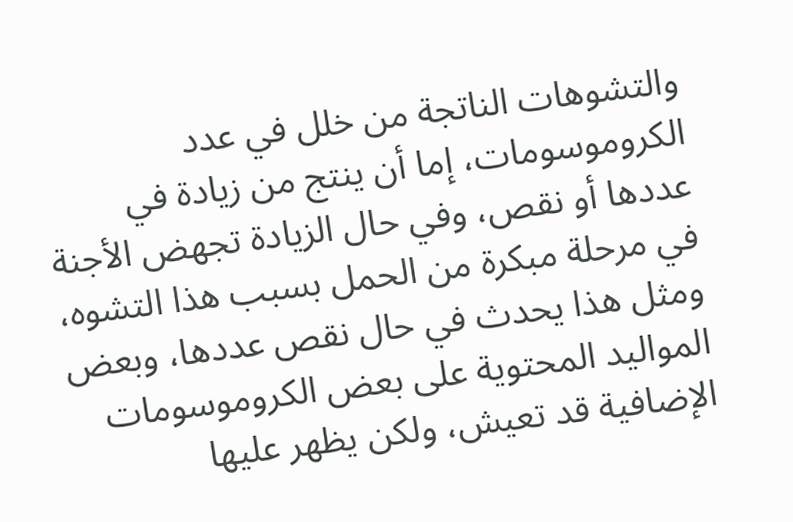والتشوهات الناتجة من خلل في عدد الكروموسومات، إما أن ينتج من زيادة في عددها أو نقص، وفي حال الزيادة تجهض الأجنة في مرحلة مبكرة من الحمل بسبب هذا التشوه، ومثل هذا يحدث في حال نقص عددها، وبعض المواليد المحتوية على بعض الكروموسومات الإضافية قد تعيش، ولكن يظهر عليها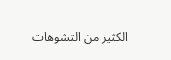الكثير من التشوهات